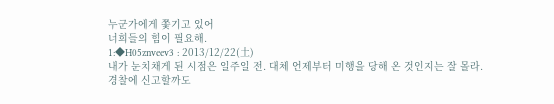누군가에게 쫓기고 있어
너희들의 힘이 필요해.
1:◆H05znveev3 : 2013/12/22(土)
내가 눈치채게 된 시점은 일주일 전. 대체 언제부터 미행을 당해 온 것인지는 잘 몰라.
경찰에 신고할까도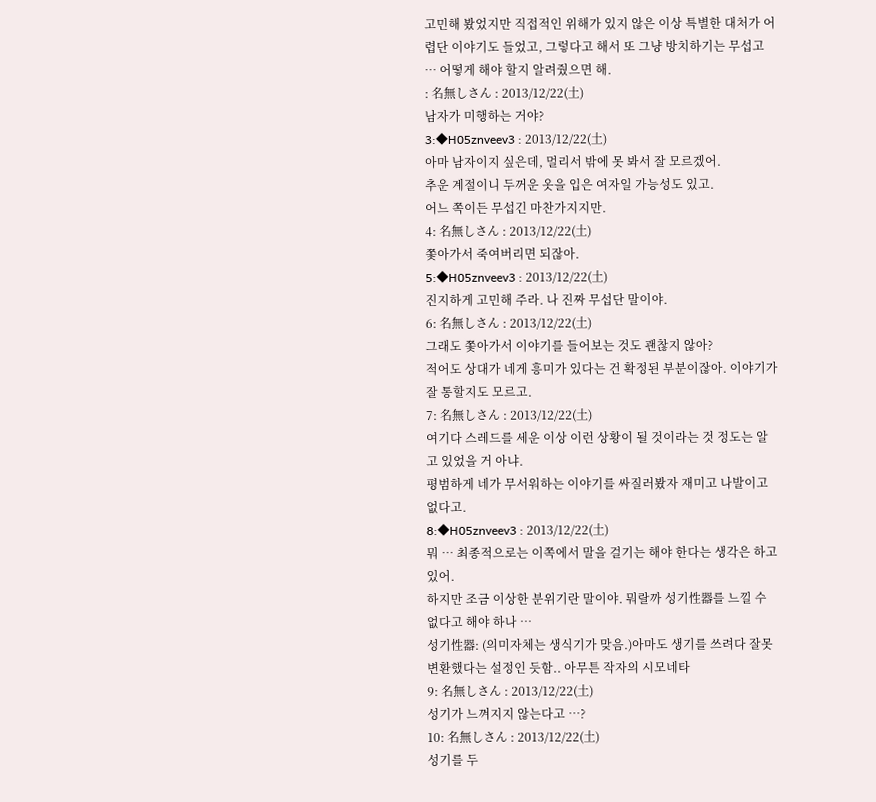고민해 봤었지만 직접적인 위해가 있지 않은 이상 특별한 대처가 어렵단 이야기도 들었고, 그렇다고 해서 또 그냥 방치하기는 무섭고 … 어떻게 해야 할지 알려줬으면 해.
: 名無しさん : 2013/12/22(土)
남자가 미행하는 거야?
3:◆H05znveev3 : 2013/12/22(土)
아마 남자이지 싶은데, 멀리서 밖에 못 봐서 잘 모르겠어.
추운 계절이니 두꺼운 옷을 입은 여자일 가능성도 있고.
어느 쪽이든 무섭긴 마찬가지지만.
4: 名無しさん : 2013/12/22(土)
쫓아가서 죽여버리면 되잖아.
5:◆H05znveev3 : 2013/12/22(土)
진지하게 고민해 주라. 나 진짜 무섭단 말이야.
6: 名無しさん : 2013/12/22(土)
그래도 쫓아가서 이야기를 들어보는 것도 괜찮지 않아?
적어도 상대가 네게 흥미가 있다는 건 확정된 부분이잖아. 이야기가 잘 통할지도 모르고.
7: 名無しさん : 2013/12/22(土)
여기다 스레드를 세운 이상 이런 상황이 될 것이라는 것 정도는 알고 있었을 거 아냐.
평범하게 네가 무서워하는 이야기를 싸질러봤자 재미고 나발이고 없다고.
8:◆H05znveev3 : 2013/12/22(土)
뭐 … 최종적으로는 이쪽에서 말을 걸기는 해야 한다는 생각은 하고 있어.
하지만 조금 이상한 분위기란 말이야. 뭐랄까 성기性器를 느낄 수 없다고 해야 하나 …
성기性器: (의미자체는 생식기가 맞음.)아마도 생기를 쓰려다 잘못 변환했다는 설정인 듯함.. 아무튼 작자의 시모네타
9: 名無しさん : 2013/12/22(土)
성기가 느껴지지 않는다고 …?
10: 名無しさん : 2013/12/22(土)
성기를 두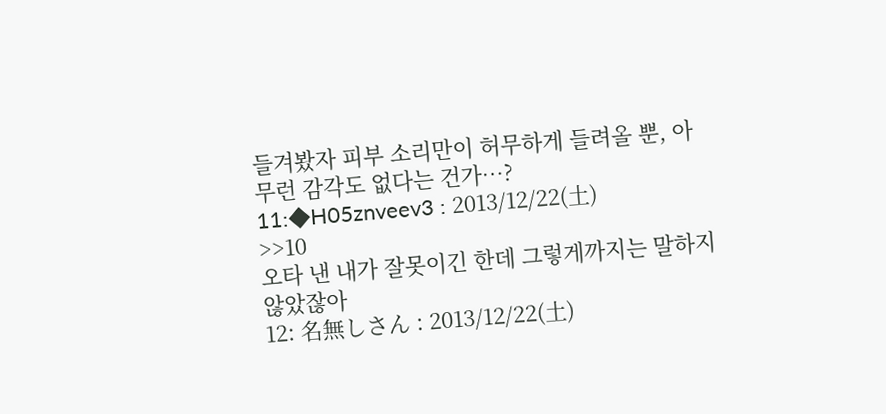들겨봤자 피부 소리만이 허무하게 들려올 뿐, 아무런 감각도 없다는 건가…?
11:◆H05znveev3 : 2013/12/22(土)
>>10
오타 낸 내가 잘못이긴 한데 그렇게까지는 말하지 않았잖아
12: 名無しさん : 2013/12/22(土)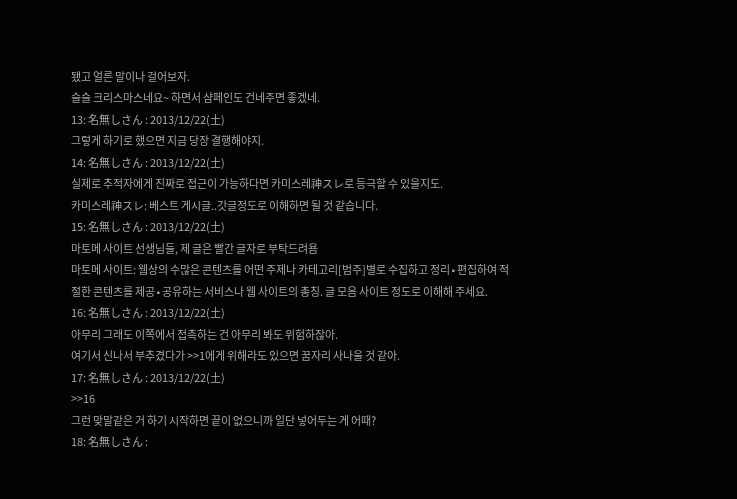됐고 얼른 말이나 걸어보자.
슬슬 크리스마스네요~ 하면서 샴페인도 건네주면 좋겠네.
13: 名無しさん : 2013/12/22(土)
그렇게 하기로 했으면 지금 당장 결행해야지.
14: 名無しさん : 2013/12/22(土)
실제로 추적자에게 진짜로 접근이 가능하다면 카미스레神スレ로 등극할 수 있을지도.
카미스레神スレ: 베스트 게시글..갓글정도로 이해하면 될 것 같습니다.
15: 名無しさん : 2013/12/22(土)
마토메 사이트 선생님들, 제 글은 빨간 글자로 부탁드려욤
마토메 사이트: 웹상의 수많은 콘텐츠를 어떤 주제나 카테고리[범주]별로 수집하고 정리∙편집하여 적절한 콘텐츠를 제공∙공유하는 서비스나 웹 사이트의 총칭. 글 모음 사이트 정도로 이해해 주세요.
16: 名無しさん : 2013/12/22(土)
아무리 그래도 이쪽에서 접촉하는 건 아무리 봐도 위험하잖아.
여기서 신나서 부추겼다가 >>1에게 위해라도 있으면 꿈자리 사나울 것 같아.
17: 名無しさん : 2013/12/22(土)
>>16
그런 맞말같은 거 하기 시작하면 끝이 없으니까 일단 넣어두는 게 어때?
18: 名無しさん :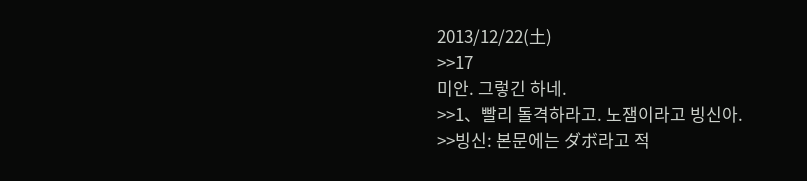2013/12/22(土)
>>17
미안. 그렇긴 하네.
>>1、빨리 돌격하라고. 노잼이라고 빙신아.
>>빙신: 본문에는 ダボ라고 적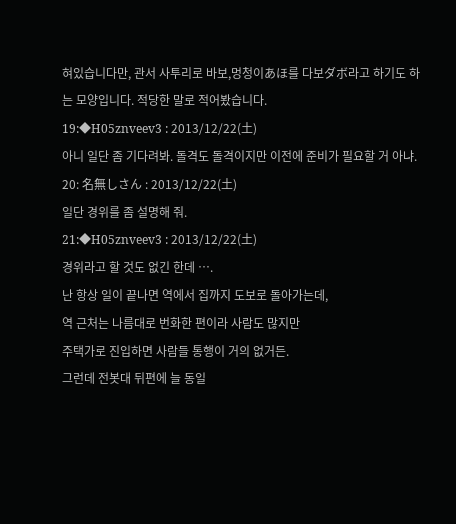혀있습니다만, 관서 사투리로 바보,멍청이あほ를 다보ダボ라고 하기도 하는 모양입니다. 적당한 말로 적어봤습니다.
19:◆H05znveev3 : 2013/12/22(土)
아니 일단 좀 기다려봐. 돌격도 돌격이지만 이전에 준비가 필요할 거 아냐.
20: 名無しさん : 2013/12/22(土)
일단 경위를 좀 설명해 줘.
21:◆H05znveev3 : 2013/12/22(土)
경위라고 할 것도 없긴 한데 ….
난 항상 일이 끝나면 역에서 집까지 도보로 돌아가는데,
역 근처는 나름대로 번화한 편이라 사람도 많지만
주택가로 진입하면 사람들 통행이 거의 없거든.
그런데 전봇대 뒤편에 늘 동일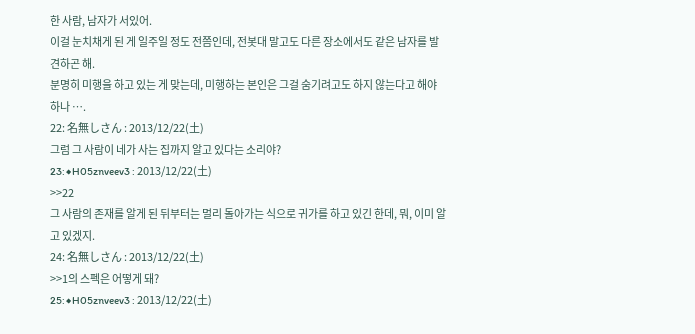한 사람, 남자가 서있어.
이걸 눈치채게 된 게 일주일 정도 전쯤인데, 전봇대 말고도 다른 장소에서도 같은 남자를 발견하곤 해.
분명히 미행을 하고 있는 게 맞는데, 미행하는 본인은 그걸 숨기려고도 하지 않는다고 해야 하나 ….
22: 名無しさん : 2013/12/22(土)
그럼 그 사람이 네가 사는 집까지 알고 있다는 소리야?
23:◆H05znveev3 : 2013/12/22(土)
>>22
그 사람의 존재를 알게 된 뒤부터는 멀리 돌아가는 식으로 귀가를 하고 있긴 한데, 뭐, 이미 알고 있겠지.
24: 名無しさん : 2013/12/22(土)
>>1의 스펙은 어떻게 돼?
25:◆H05znveev3 : 2013/12/22(土)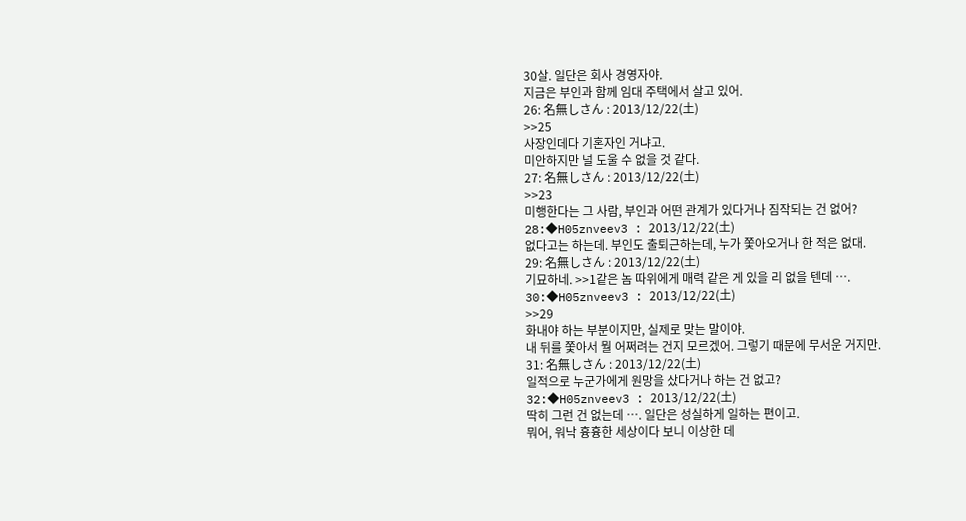30살. 일단은 회사 경영자야.
지금은 부인과 함께 임대 주택에서 살고 있어.
26: 名無しさん : 2013/12/22(土)
>>25
사장인데다 기혼자인 거냐고.
미안하지만 널 도울 수 없을 것 같다.
27: 名無しさん : 2013/12/22(土)
>>23
미행한다는 그 사람, 부인과 어떤 관계가 있다거나 짐작되는 건 없어?
28:◆H05znveev3 : 2013/12/22(土)
없다고는 하는데. 부인도 출퇴근하는데, 누가 쫓아오거나 한 적은 없대.
29: 名無しさん : 2013/12/22(土)
기묘하네. >>1같은 놈 따위에게 매력 같은 게 있을 리 없을 텐데 ….
30:◆H05znveev3 : 2013/12/22(土)
>>29
화내야 하는 부분이지만, 실제로 맞는 말이야.
내 뒤를 쫓아서 뭘 어쩌려는 건지 모르겠어. 그렇기 때문에 무서운 거지만.
31: 名無しさん : 2013/12/22(土)
일적으로 누군가에게 원망을 샀다거나 하는 건 없고?
32:◆H05znveev3 : 2013/12/22(土)
딱히 그런 건 없는데 …. 일단은 성실하게 일하는 편이고.
뭐어, 워낙 흉흉한 세상이다 보니 이상한 데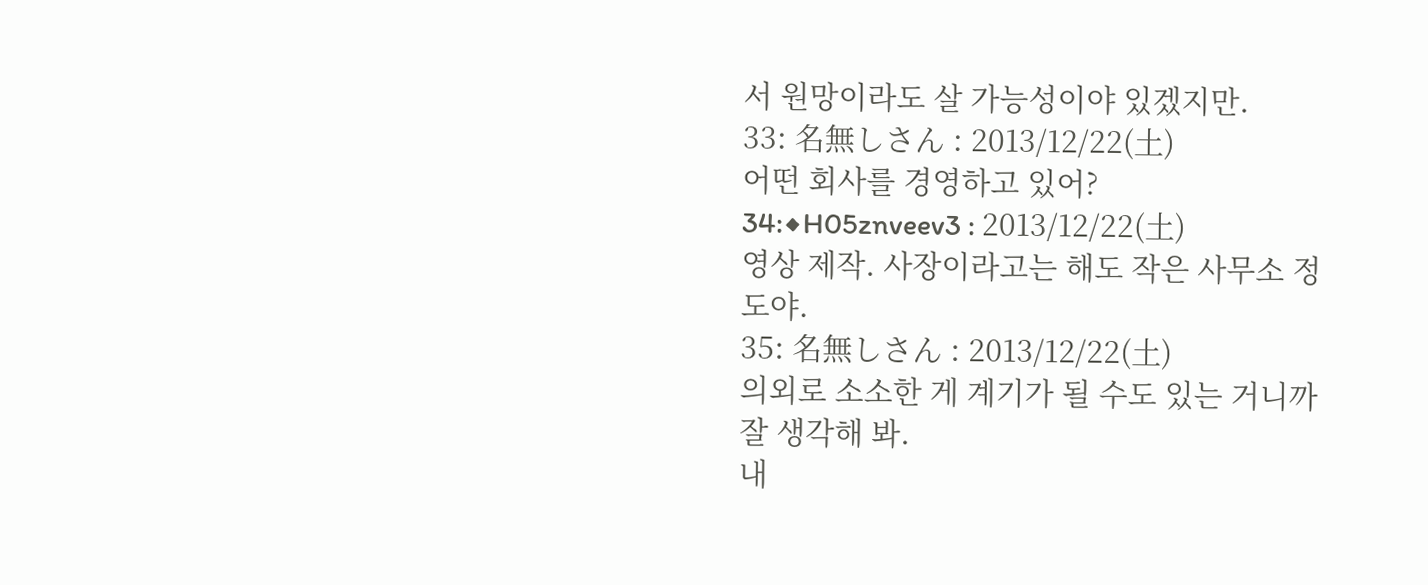서 원망이라도 살 가능성이야 있겠지만.
33: 名無しさん : 2013/12/22(土)
어떤 회사를 경영하고 있어?
34:◆H05znveev3 : 2013/12/22(土)
영상 제작. 사장이라고는 해도 작은 사무소 정도야.
35: 名無しさん : 2013/12/22(土)
의외로 소소한 게 계기가 될 수도 있는 거니까 잘 생각해 봐.
내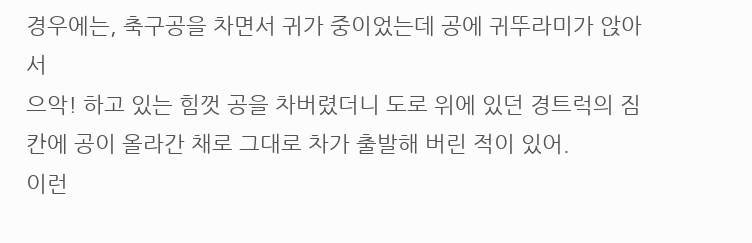경우에는, 축구공을 차면서 귀가 중이었는데 공에 귀뚜라미가 앉아서
으악! 하고 있는 힘껏 공을 차버렸더니 도로 위에 있던 경트럭의 짐칸에 공이 올라간 채로 그대로 차가 출발해 버린 적이 있어.
이런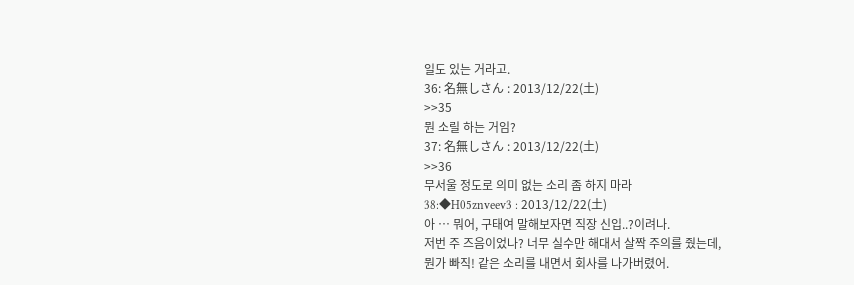일도 있는 거라고.
36: 名無しさん : 2013/12/22(土)
>>35
뭔 소릴 하는 거임?
37: 名無しさん : 2013/12/22(土)
>>36
무서울 정도로 의미 없는 소리 좀 하지 마라
38:◆H05znveev3 : 2013/12/22(土)
아 … 뭐어, 구태여 말해보자면 직장 신입..?이려나.
저번 주 즈음이었나? 너무 실수만 해대서 살짝 주의를 줬는데,
뭔가 빠직! 같은 소리를 내면서 회사를 나가버렸어.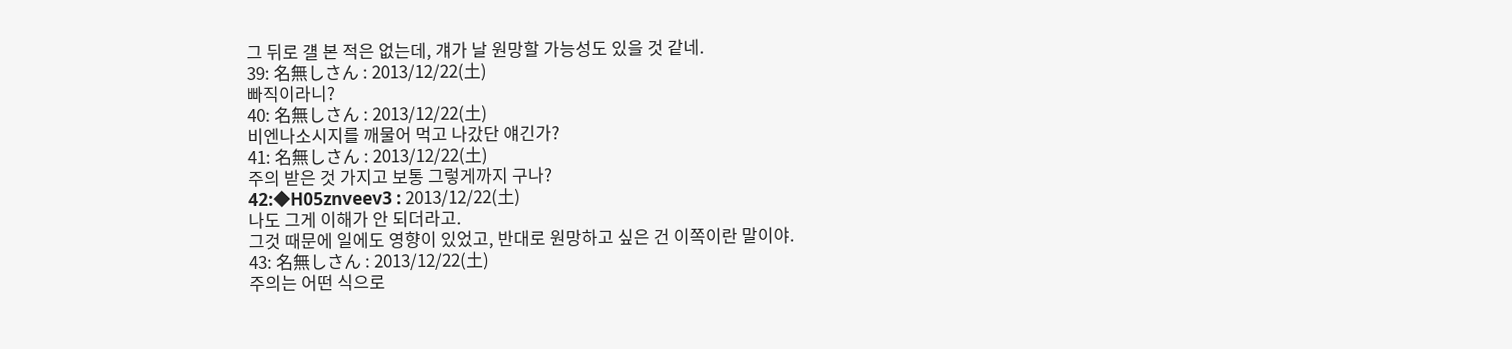그 뒤로 걜 본 적은 없는데, 걔가 날 원망할 가능성도 있을 것 같네.
39: 名無しさん : 2013/12/22(土)
빠직이라니?
40: 名無しさん : 2013/12/22(土)
비엔나소시지를 깨물어 먹고 나갔단 얘긴가?
41: 名無しさん : 2013/12/22(土)
주의 받은 것 가지고 보통 그렇게까지 구나?
42:◆H05znveev3 : 2013/12/22(土)
나도 그게 이해가 안 되더라고.
그것 때문에 일에도 영향이 있었고, 반대로 원망하고 싶은 건 이쪽이란 말이야.
43: 名無しさん : 2013/12/22(土)
주의는 어떤 식으로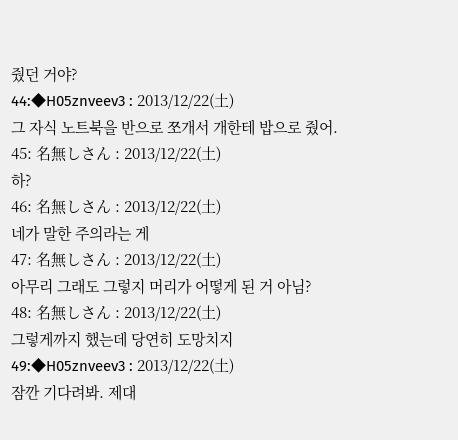줬던 거야?
44:◆H05znveev3 : 2013/12/22(土)
그 자식 노트북을 반으로 쪼개서 개한테 밥으로 줬어.
45: 名無しさん : 2013/12/22(土)
하?
46: 名無しさん : 2013/12/22(土)
네가 말한 주의라는 게
47: 名無しさん : 2013/12/22(土)
아무리 그래도 그렇지 머리가 어떻게 된 거 아님?
48: 名無しさん : 2013/12/22(土)
그렇게까지 했는데 당연히 도망치지
49:◆H05znveev3 : 2013/12/22(土)
잠깐 기다려봐. 제대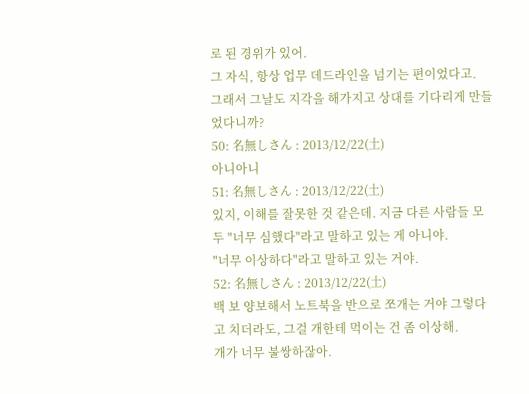로 된 경위가 있어.
그 자식, 항상 업무 데드라인을 넘기는 편이었다고.
그래서 그날도 지각을 해가지고 상대를 기다리게 만들었다니까?
50: 名無しさん : 2013/12/22(土)
아니아니
51: 名無しさん : 2013/12/22(土)
있지, 이해를 잘못한 것 같은데. 지금 다른 사람들 모두 "너무 심했다"라고 말하고 있는 게 아니야.
"너무 이상하다"라고 말하고 있는 거야.
52: 名無しさん : 2013/12/22(土)
백 보 양보해서 노트북을 반으로 쪼개는 거야 그렇다고 치더라도, 그걸 개한테 먹이는 건 좀 이상해.
개가 너무 불쌍하잖아.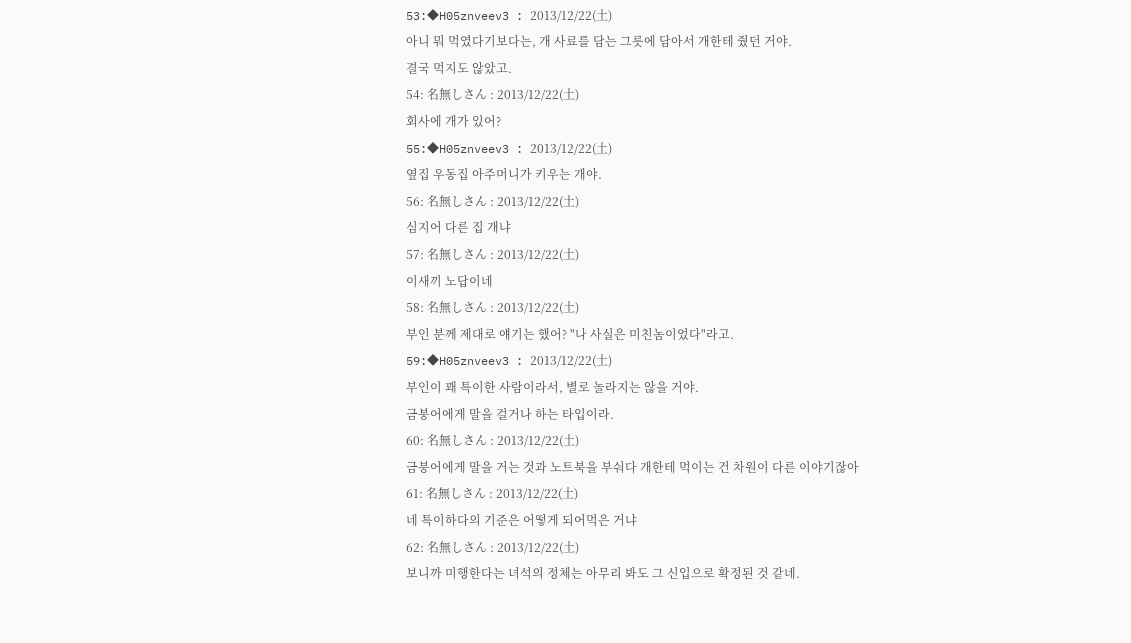53:◆H05znveev3 : 2013/12/22(土)
아니 뭐 먹였다기보다는, 개 사료를 담는 그릇에 담아서 개한테 줬던 거야.
결국 먹지도 않았고.
54: 名無しさん : 2013/12/22(土)
회사에 개가 있어?
55:◆H05znveev3 : 2013/12/22(土)
옆집 우동집 아주머니가 키우는 개야.
56: 名無しさん : 2013/12/22(土)
심지어 다른 집 개냐
57: 名無しさん : 2013/12/22(土)
이새끼 노답이네
58: 名無しさん : 2013/12/22(土)
부인 분께 제대로 얘기는 했어? "나 사실은 미친놈이었다"라고.
59:◆H05znveev3 : 2013/12/22(土)
부인이 꽤 특이한 사람이라서, 별로 놀라지는 않을 거야.
금붕어에게 말을 걸거나 하는 타입이라.
60: 名無しさん : 2013/12/22(土)
금붕어에게 말을 거는 것과 노트북을 부숴다 개한테 먹이는 건 차원이 다른 이야기잖아
61: 名無しさん : 2013/12/22(土)
네 특이하다의 기준은 어떻게 되어먹은 거냐
62: 名無しさん : 2013/12/22(土)
보니까 미행한다는 녀석의 정체는 아무리 봐도 그 신입으로 확정된 것 같네.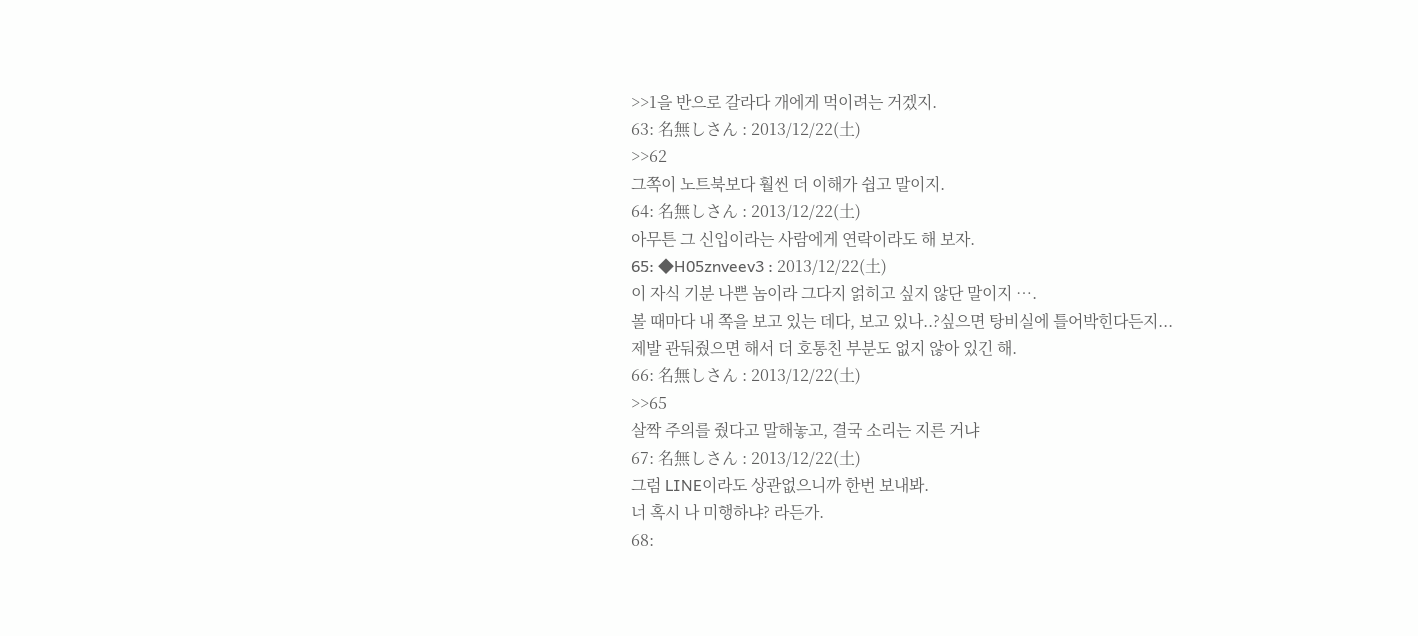>>1을 반으로 갈라다 개에게 먹이려는 거겠지.
63: 名無しさん : 2013/12/22(土)
>>62
그쪽이 노트북보다 훨씬 더 이해가 쉽고 말이지.
64: 名無しさん : 2013/12/22(土)
아무튼 그 신입이라는 사람에게 연락이라도 해 보자.
65: ◆H05znveev3 : 2013/12/22(土)
이 자식 기분 나쁜 놈이라 그다지 얽히고 싶지 않단 말이지 ….
볼 때마다 내 쪽을 보고 있는 데다, 보고 있나..?싶으면 탕비실에 틀어박힌다든지...
제발 관둬줬으면 해서 더 호통친 부분도 없지 않아 있긴 해.
66: 名無しさん : 2013/12/22(土)
>>65
살짝 주의를 줬다고 말해놓고, 결국 소리는 지른 거냐
67: 名無しさん : 2013/12/22(土)
그럼 LINE이라도 상관없으니까 한번 보내봐.
너 혹시 나 미행하냐? 라든가.
68: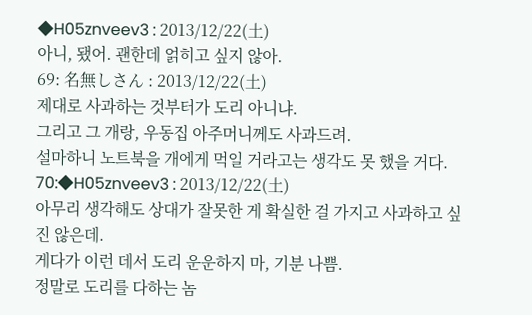◆H05znveev3 : 2013/12/22(土)
아니, 됐어. 괜한데 얽히고 싶지 않아.
69: 名無しさん : 2013/12/22(土)
제대로 사과하는 것부터가 도리 아니냐.
그리고 그 개랑, 우동집 아주머니께도 사과드려.
설마하니 노트북을 개에게 먹일 거라고는 생각도 못 했을 거다.
70:◆H05znveev3 : 2013/12/22(土)
아무리 생각해도 상대가 잘못한 게 확실한 걸 가지고 사과하고 싶진 않은데.
게다가 이런 데서 도리 운운하지 마, 기분 나쁨.
정말로 도리를 다하는 놈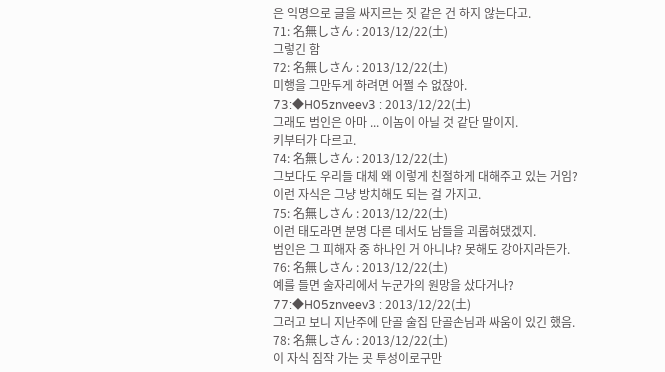은 익명으로 글을 싸지르는 짓 같은 건 하지 않는다고.
71: 名無しさん : 2013/12/22(土)
그렇긴 함
72: 名無しさん : 2013/12/22(土)
미행을 그만두게 하려면 어쩔 수 없잖아.
73:◆H05znveev3 : 2013/12/22(土)
그래도 범인은 아마 ... 이놈이 아닐 것 같단 말이지.
키부터가 다르고.
74: 名無しさん : 2013/12/22(土)
그보다도 우리들 대체 왜 이렇게 친절하게 대해주고 있는 거임?
이런 자식은 그냥 방치해도 되는 걸 가지고.
75: 名無しさん : 2013/12/22(土)
이런 태도라면 분명 다른 데서도 남들을 괴롭혀댔겠지.
범인은 그 피해자 중 하나인 거 아니냐? 못해도 강아지라든가.
76: 名無しさん : 2013/12/22(土)
예를 들면 술자리에서 누군가의 원망을 샀다거나?
77:◆H05znveev3 : 2013/12/22(土)
그러고 보니 지난주에 단골 술집 단골손님과 싸움이 있긴 했음.
78: 名無しさん : 2013/12/22(土)
이 자식 짐작 가는 곳 투성이로구만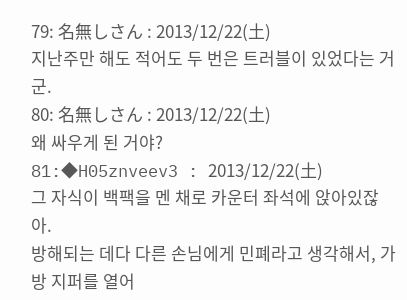79: 名無しさん : 2013/12/22(土)
지난주만 해도 적어도 두 번은 트러블이 있었다는 거군.
80: 名無しさん : 2013/12/22(土)
왜 싸우게 된 거야?
81:◆H05znveev3 : 2013/12/22(土)
그 자식이 백팩을 멘 채로 카운터 좌석에 앉아있잖아.
방해되는 데다 다른 손님에게 민폐라고 생각해서, 가방 지퍼를 열어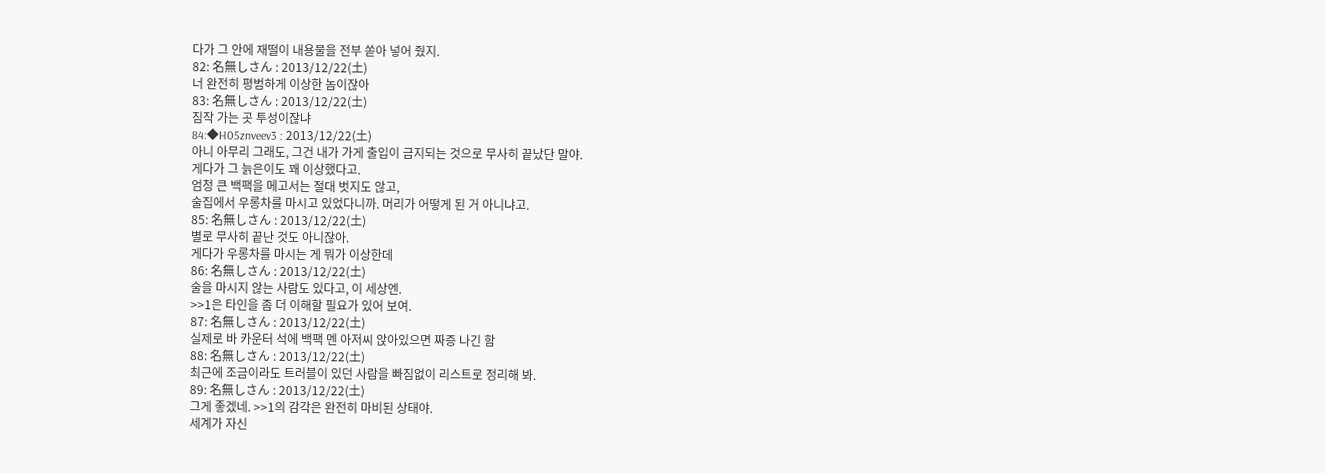다가 그 안에 재떨이 내용물을 전부 쏟아 넣어 줬지.
82: 名無しさん : 2013/12/22(土)
너 완전히 평범하게 이상한 놈이잖아
83: 名無しさん : 2013/12/22(土)
짐작 가는 곳 투성이잖냐
84:◆H05znveev3 : 2013/12/22(土)
아니 아무리 그래도, 그건 내가 가게 출입이 금지되는 것으로 무사히 끝났단 말야.
게다가 그 늙은이도 꽤 이상했다고.
엄청 큰 백팩을 메고서는 절대 벗지도 않고,
술집에서 우롱차를 마시고 있었다니까. 머리가 어떻게 된 거 아니냐고.
85: 名無しさん : 2013/12/22(土)
별로 무사히 끝난 것도 아니잖아.
게다가 우롱차를 마시는 게 뭐가 이상한데
86: 名無しさん : 2013/12/22(土)
술을 마시지 않는 사람도 있다고, 이 세상엔.
>>1은 타인을 좀 더 이해할 필요가 있어 보여.
87: 名無しさん : 2013/12/22(土)
실제로 바 카운터 석에 백팩 멘 아저씨 앉아있으면 짜증 나긴 함
88: 名無しさん : 2013/12/22(土)
최근에 조금이라도 트러블이 있던 사람을 빠짐없이 리스트로 정리해 봐.
89: 名無しさん : 2013/12/22(土)
그게 좋겠네. >>1의 감각은 완전히 마비된 상태야.
세계가 자신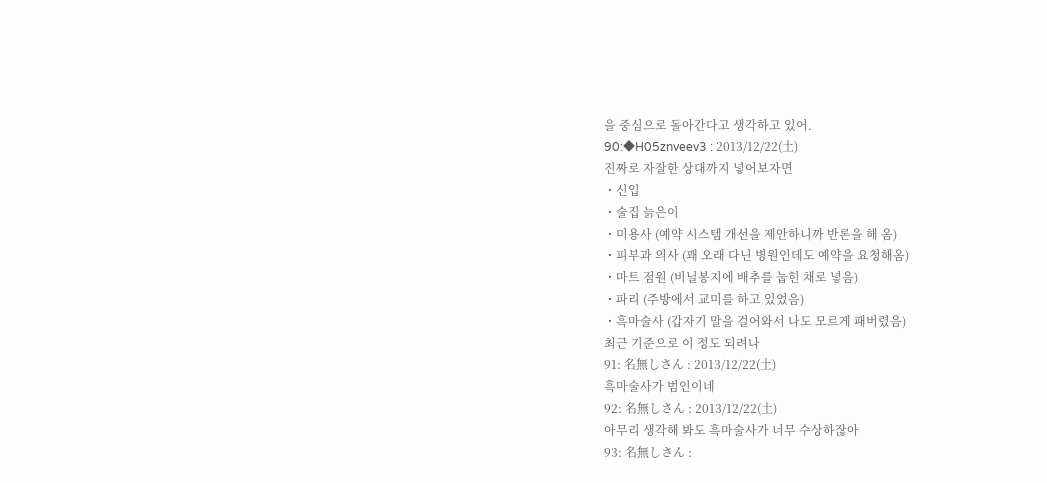을 중심으로 돌아간다고 생각하고 있어.
90:◆H05znveev3 : 2013/12/22(土)
진짜로 자잘한 상대까지 넣어보자면
・신입
・술집 늙은이
・미용사 (예약 시스템 개선을 제안하니까 반론을 해 옴)
・피부과 의사 (꽤 오래 다닌 병원인데도 예약을 요청해옴)
・마트 점원 (비닐봉지에 배추를 눕힌 채로 넣음)
・파리 (주방에서 교미를 하고 있었음)
・흑마술사 (갑자기 말을 걸어와서 나도 모르게 패버렸음)
최근 기준으로 이 정도 되려나
91: 名無しさん : 2013/12/22(土)
흑마술사가 범인이네
92: 名無しさん : 2013/12/22(土)
아무리 생각해 봐도 흑마술사가 너무 수상하잖아
93: 名無しさん :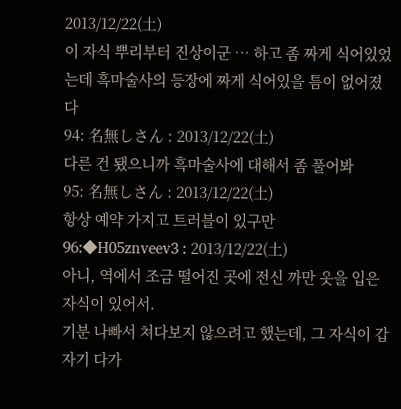2013/12/22(土)
이 자식 뿌리부터 진상이군 … 하고 좀 짜게 식어있었는데 흑마술사의 등장에 짜게 식어있을 틈이 없어졌다
94: 名無しさん : 2013/12/22(土)
다른 건 됐으니까 흑마술사에 대해서 좀 풀어봐
95: 名無しさん : 2013/12/22(土)
항상 예약 가지고 트러블이 있구만
96:◆H05znveev3 : 2013/12/22(土)
아니, 역에서 조금 떨어진 곳에 전신 까만 옷을 입은 자식이 있어서.
기분 나빠서 쳐다보지 않으려고 했는데, 그 자식이 갑자기 다가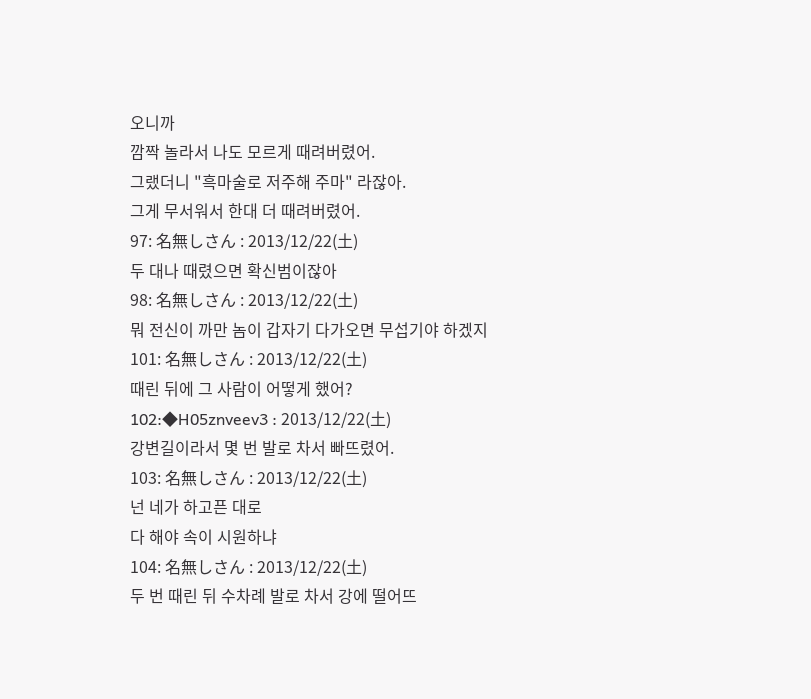오니까
깜짝 놀라서 나도 모르게 때려버렸어.
그랬더니 "흑마술로 저주해 주마" 라잖아.
그게 무서워서 한대 더 때려버렸어.
97: 名無しさん : 2013/12/22(土)
두 대나 때렸으면 확신범이잖아
98: 名無しさん : 2013/12/22(土)
뭐 전신이 까만 놈이 갑자기 다가오면 무섭기야 하겠지
101: 名無しさん : 2013/12/22(土)
때린 뒤에 그 사람이 어떻게 했어?
102:◆H05znveev3 : 2013/12/22(土)
강변길이라서 몇 번 발로 차서 빠뜨렸어.
103: 名無しさん : 2013/12/22(土)
넌 네가 하고픈 대로
다 해야 속이 시원하냐
104: 名無しさん : 2013/12/22(土)
두 번 때린 뒤 수차례 발로 차서 강에 떨어뜨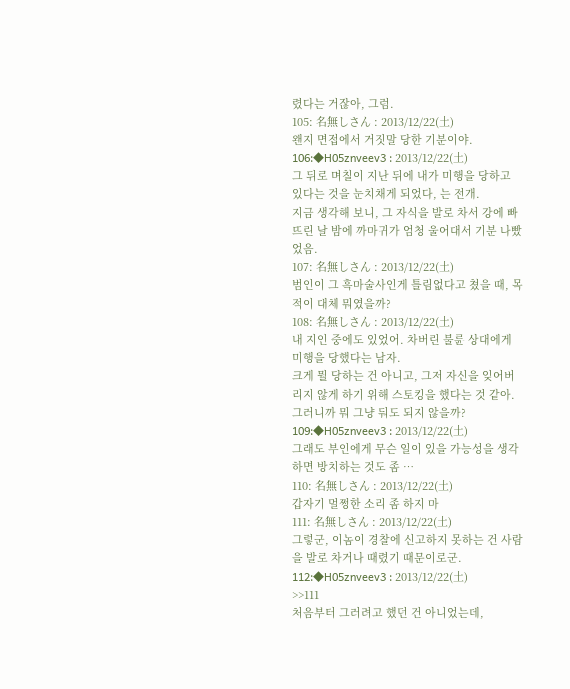렸다는 거잖아, 그럼.
105: 名無しさん : 2013/12/22(土)
왠지 면접에서 거짓말 당한 기분이야.
106:◆H05znveev3 : 2013/12/22(土)
그 뒤로 며칠이 지난 뒤에 내가 미행을 당하고 있다는 것을 눈치채게 되었다, 는 전개.
지금 생각해 보니, 그 자식을 발로 차서 강에 빠뜨린 날 밤에 까마귀가 엄청 울어대서 기분 나빴었음.
107: 名無しさん : 2013/12/22(土)
범인이 그 흑마술사인게 틀림없다고 쳤을 때, 목적이 대체 뭐였을까?
108: 名無しさん : 2013/12/22(土)
내 지인 중에도 있었어. 차버린 불륜 상대에게 미행을 당했다는 남자.
크게 뭘 당하는 건 아니고, 그저 자신을 잊어버리지 않게 하기 위해 스토킹을 했다는 것 같아.
그러니까 뭐 그냥 둬도 되지 않을까?
109:◆H05znveev3 : 2013/12/22(土)
그래도 부인에게 무슨 일이 있을 가능성을 생각하면 방치하는 것도 좀 …
110: 名無しさん : 2013/12/22(土)
갑자기 멀쩡한 소리 좀 하지 마
111: 名無しさん : 2013/12/22(土)
그렇군, 이놈이 경찰에 신고하지 못하는 건 사람을 발로 차거나 때렸기 때문이로군.
112:◆H05znveev3 : 2013/12/22(土)
>>111
처음부터 그러려고 했던 건 아니었는데,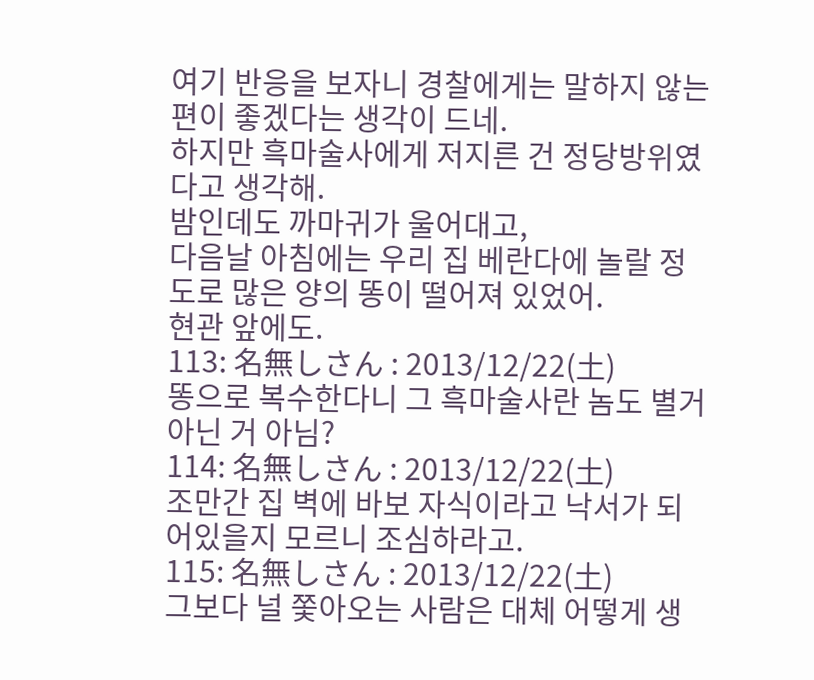여기 반응을 보자니 경찰에게는 말하지 않는 편이 좋겠다는 생각이 드네.
하지만 흑마술사에게 저지른 건 정당방위였다고 생각해.
밤인데도 까마귀가 울어대고,
다음날 아침에는 우리 집 베란다에 놀랄 정도로 많은 양의 똥이 떨어져 있었어.
현관 앞에도.
113: 名無しさん : 2013/12/22(土)
똥으로 복수한다니 그 흑마술사란 놈도 별거 아닌 거 아님?
114: 名無しさん : 2013/12/22(土)
조만간 집 벽에 바보 자식이라고 낙서가 되어있을지 모르니 조심하라고.
115: 名無しさん : 2013/12/22(土)
그보다 널 쫓아오는 사람은 대체 어떻게 생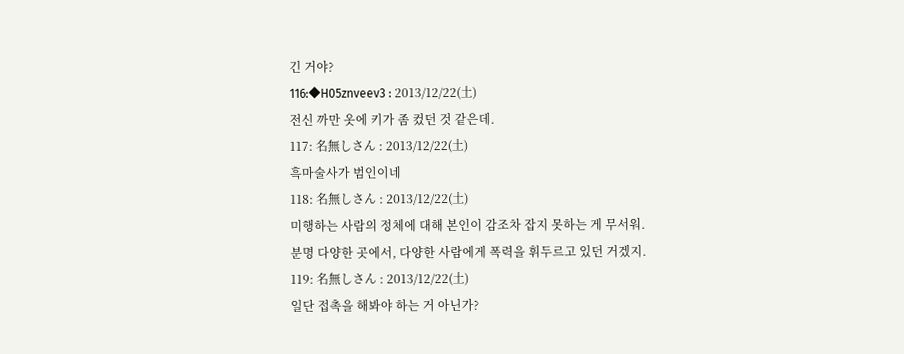긴 거야?
116:◆H05znveev3 : 2013/12/22(土)
전신 까만 옷에 키가 좀 컸던 것 같은데.
117: 名無しさん : 2013/12/22(土)
흑마술사가 범인이네
118: 名無しさん : 2013/12/22(土)
미행하는 사람의 정체에 대해 본인이 감조차 잡지 못하는 게 무서워.
분명 다양한 곳에서, 다양한 사람에게 폭력을 휘두르고 있던 거겠지.
119: 名無しさん : 2013/12/22(土)
일단 접촉을 해봐야 하는 거 아닌가?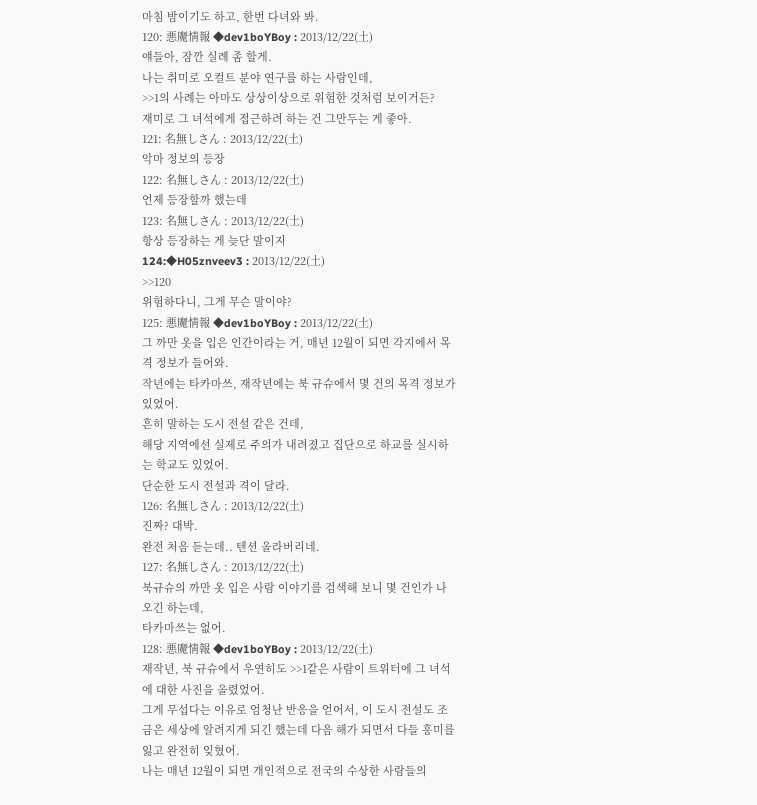마침 밤이기도 하고, 한번 다녀와 봐.
120: 悪魔情報 ◆dev1boYBoy : 2013/12/22(土)
얘들아, 잠깐 실례 좀 할게.
나는 취미로 오컬트 분야 연구를 하는 사람인데,
>>1의 사례는 아마도 상상이상으로 위험한 것처럼 보이거든?
재미로 그 녀석에게 접근하려 하는 건 그만두는 게 좋아.
121: 名無しさん : 2013/12/22(土)
악마 정보의 등장
122: 名無しさん : 2013/12/22(土)
언제 등장할까 했는데
123: 名無しさん : 2013/12/22(土)
항상 등장하는 게 늦단 말이지
124:◆H05znveev3 : 2013/12/22(土)
>>120
위험하다니, 그게 무슨 말이야?
125: 悪魔情報 ◆dev1boYBoy : 2013/12/22(土)
그 까만 옷을 입은 인간이라는 거, 매년 12월이 되면 각지에서 목격 정보가 들어와.
작년에는 타카마쓰, 재작년에는 북 규슈에서 몇 건의 목격 정보가 있었어.
흔히 말하는 도시 전설 같은 건데,
해당 지역에선 실제로 주의가 내려졌고 집단으로 하교를 실시하는 학교도 있었어.
단순한 도시 전설과 격이 달라.
126: 名無しさん : 2013/12/22(土)
진짜? 대박.
완전 처음 듣는데.. 텐션 올라버리네.
127: 名無しさん : 2013/12/22(土)
북규슈의 까만 옷 입은 사람 이야기를 검색해 보니 몇 건인가 나오긴 하는데,
타카마쓰는 없어.
128: 悪魔情報 ◆dev1boYBoy : 2013/12/22(土)
재작년, 북 규슈에서 우연히도 >>1같은 사람이 트위터에 그 녀석에 대한 사진을 올렸었어.
그게 무섭다는 이유로 엄청난 반응을 얻어서, 이 도시 전설도 조금은 세상에 알려지게 되긴 했는데 다음 해가 되면서 다들 흥미를 잃고 완전히 잊혔어.
나는 매년 12월이 되면 개인적으로 전국의 수상한 사람들의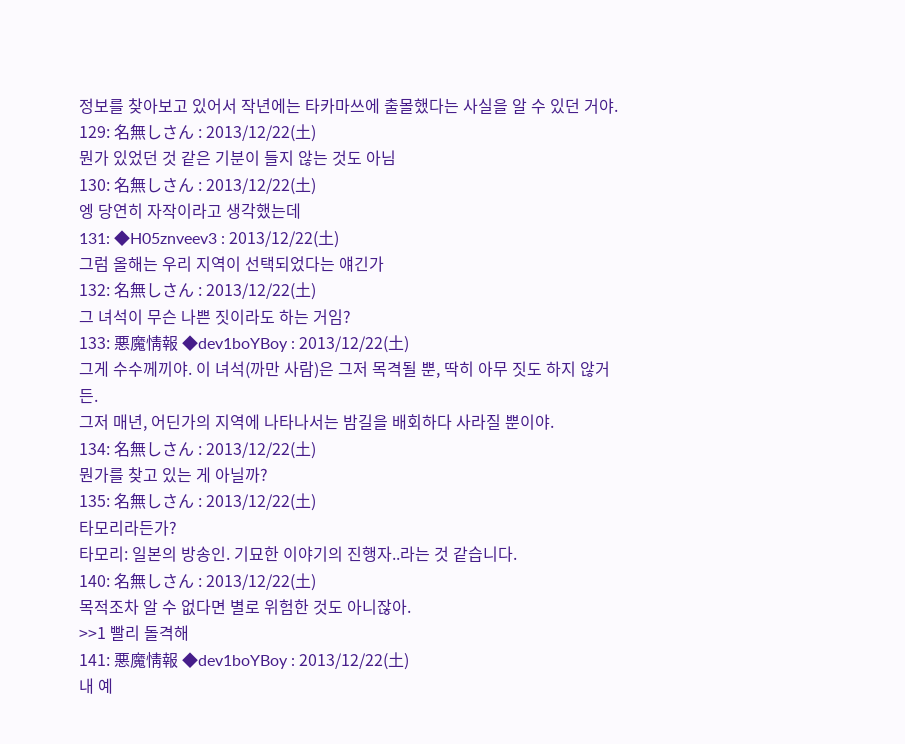정보를 찾아보고 있어서 작년에는 타카마쓰에 출몰했다는 사실을 알 수 있던 거야.
129: 名無しさん : 2013/12/22(土)
뭔가 있었던 것 같은 기분이 들지 않는 것도 아님
130: 名無しさん : 2013/12/22(土)
엥 당연히 자작이라고 생각했는데
131: ◆H05znveev3 : 2013/12/22(土)
그럼 올해는 우리 지역이 선택되었다는 얘긴가
132: 名無しさん : 2013/12/22(土)
그 녀석이 무슨 나쁜 짓이라도 하는 거임?
133: 悪魔情報 ◆dev1boYBoy : 2013/12/22(土)
그게 수수께끼야. 이 녀석(까만 사람)은 그저 목격될 뿐, 딱히 아무 짓도 하지 않거든.
그저 매년, 어딘가의 지역에 나타나서는 밤길을 배회하다 사라질 뿐이야.
134: 名無しさん : 2013/12/22(土)
뭔가를 찾고 있는 게 아닐까?
135: 名無しさん : 2013/12/22(土)
타모리라든가?
타모리: 일본의 방송인. 기묘한 이야기의 진행자..라는 것 같습니다.
140: 名無しさん : 2013/12/22(土)
목적조차 알 수 없다면 별로 위험한 것도 아니잖아.
>>1 빨리 돌격해
141: 悪魔情報 ◆dev1boYBoy : 2013/12/22(土)
내 예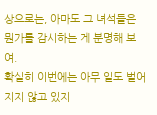상으로는, 아마도 그 녀석들은 뭔가를 감시하는 게 분명해 보여.
확실히 이번에는 아무 일도 벌어지지 않고 있지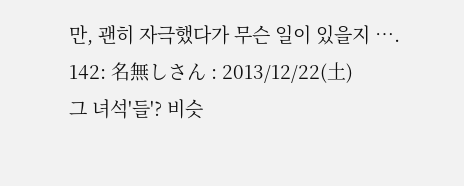만, 괜히 자극했다가 무슨 일이 있을지 ….
142: 名無しさん : 2013/12/22(土)
그 녀석'들'? 비슷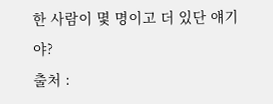한 사람이 몇 명이고 더 있단 얘기야?
출처 :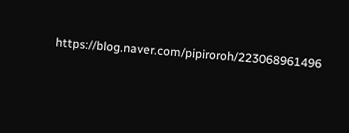https://blog.naver.com/pipiroroh/223068961496